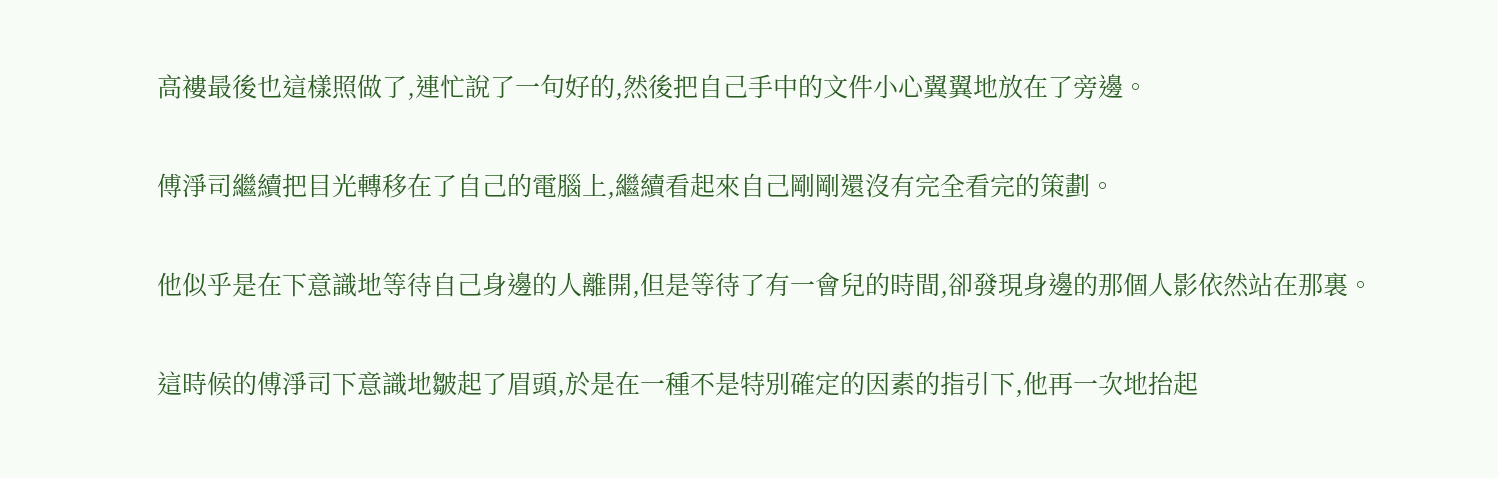高褸最後也這樣照做了,連忙說了一句好的,然後把自己手中的文件小心翼翼地放在了旁邊。

傅淨司繼續把目光轉移在了自己的電腦上,繼續看起來自己剛剛還沒有完全看完的策劃。

他似乎是在下意識地等待自己身邊的人離開,但是等待了有一會兒的時間,卻發現身邊的那個人影依然站在那裏。

這時候的傅淨司下意識地皺起了眉頭,於是在一種不是特別確定的因素的指引下,他再一次地抬起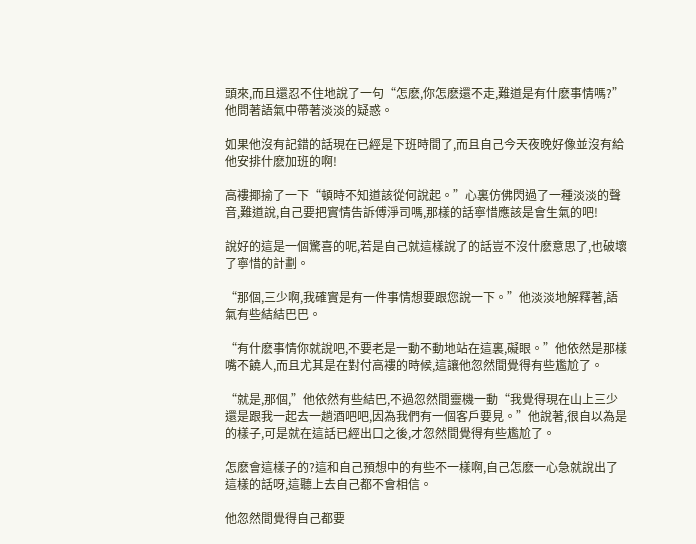頭來,而且還忍不住地說了一句“怎麽,你怎麽還不走,難道是有什麽事情嗎?”他問著語氣中帶著淡淡的疑惑。

如果他沒有記錯的話現在已經是下班時間了,而且自己今天夜晚好像並沒有給他安排什麽加班的啊!

高褸揶揄了一下“頓時不知道該從何說起。”心裏仿佛閃過了一種淡淡的聲音,難道說,自己要把實情告訴傅淨司嗎,那樣的話寧惜應該是會生氣的吧!

說好的這是一個驚喜的呢,若是自己就這樣說了的話豈不沒什麽意思了,也破壞了寧惜的計劃。

“那個,三少啊,我確實是有一件事情想要跟您說一下。”他淡淡地解釋著,語氣有些結結巴巴。

“有什麽事情你就說吧,不要老是一動不動地站在這裏,礙眼。”他依然是那樣嘴不饒人,而且尤其是在對付高褸的時候,這讓他忽然間覺得有些尷尬了。

“就是,那個,”他依然有些結巴,不過忽然間靈機一動“我覺得現在山上三少還是跟我一起去一趟酒吧吧,因為我們有一個客戶要見。”他說著,很自以為是的樣子,可是就在這話已經出口之後,才忽然間覺得有些尷尬了。

怎麽會這樣子的?這和自己預想中的有些不一樣啊,自己怎麽一心急就說出了這樣的話呀,這聽上去自己都不會相信。

他忽然間覺得自己都要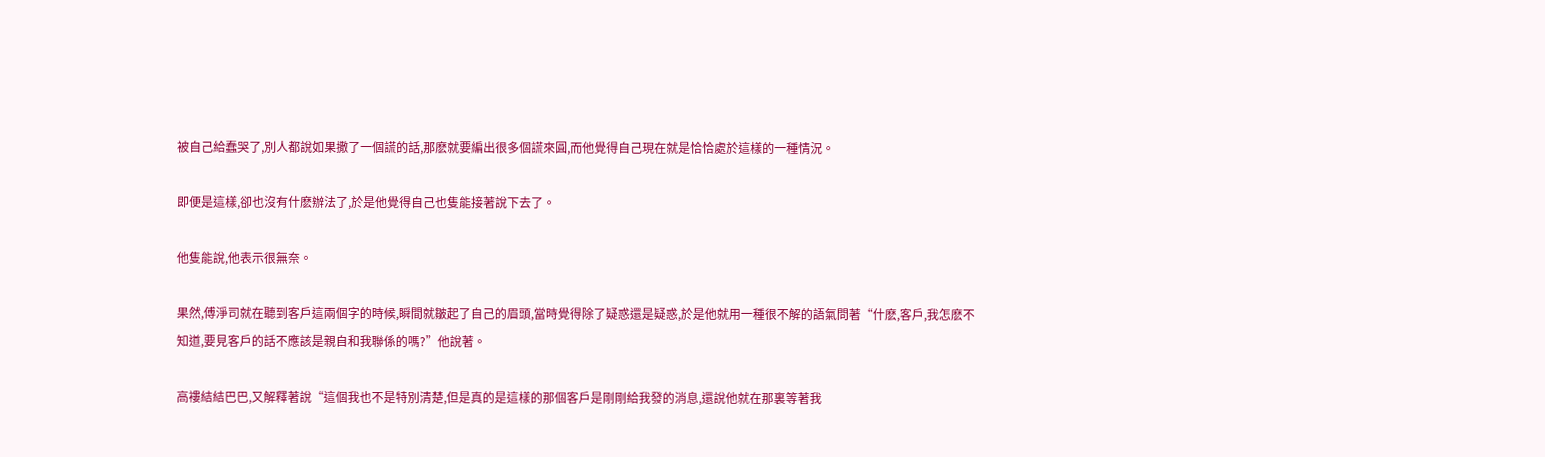被自己給蠢哭了,別人都說如果撒了一個謊的話,那麽就要編出很多個謊來圓,而他覺得自己現在就是恰恰處於這樣的一種情況。

即便是這樣,卻也沒有什麽辦法了,於是他覺得自己也隻能接著說下去了。

他隻能說,他表示很無奈。

果然,傅淨司就在聽到客戶這兩個字的時候,瞬間就皺起了自己的眉頭,當時覺得除了疑惑還是疑惑,於是他就用一種很不解的語氣問著“什麽,客戶,我怎麽不知道,要見客戶的話不應該是親自和我聯係的嗎?”他說著。

高褸結結巴巴,又解釋著說“這個我也不是特別清楚,但是真的是這樣的那個客戶是剛剛給我發的消息,還說他就在那裏等著我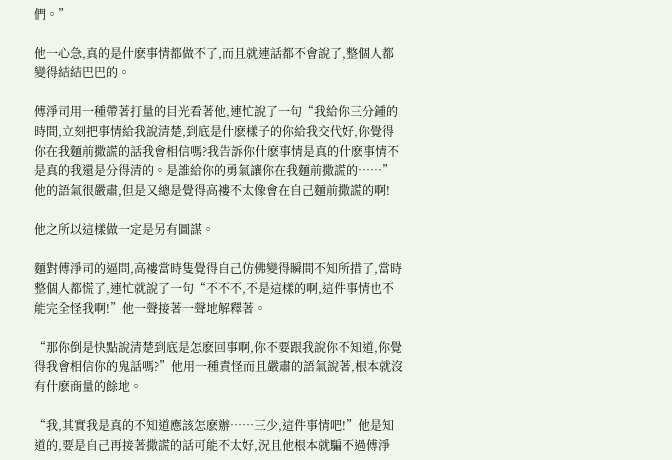們。”

他一心急,真的是什麽事情都做不了,而且就連話都不會說了,整個人都變得結結巴巴的。

傅淨司用一種帶著打量的目光看著他,連忙說了一句“我給你三分鍾的時間,立刻把事情給我說清楚,到底是什麽樣子的你給我交代好,你覺得你在我麵前撒謊的話我會相信嗎?我告訴你什麽事情是真的什麽事情不是真的我還是分得清的。是誰給你的勇氣讓你在我麵前撒謊的……”他的語氣很嚴肅,但是又總是覺得高褸不太像會在自己麵前撒謊的啊!

他之所以這樣做一定是另有圖謀。

麵對傅淨司的逼問,高褸當時隻覺得自己仿佛變得瞬間不知所措了,當時整個人都慌了,連忙就說了一句“不不不,不是這樣的啊,這件事情也不能完全怪我啊!”他一聲接著一聲地解釋著。

“那你倒是快點說清楚到底是怎麽回事啊,你不要跟我說你不知道,你覺得我會相信你的鬼話嗎?”他用一種責怪而且嚴肅的語氣說著,根本就沒有什麽商量的餘地。

“我,其實我是真的不知道應該怎麽辦……三少,這件事情吧!”他是知道的,要是自己再接著撒謊的話可能不太好,況且他根本就騙不過傅淨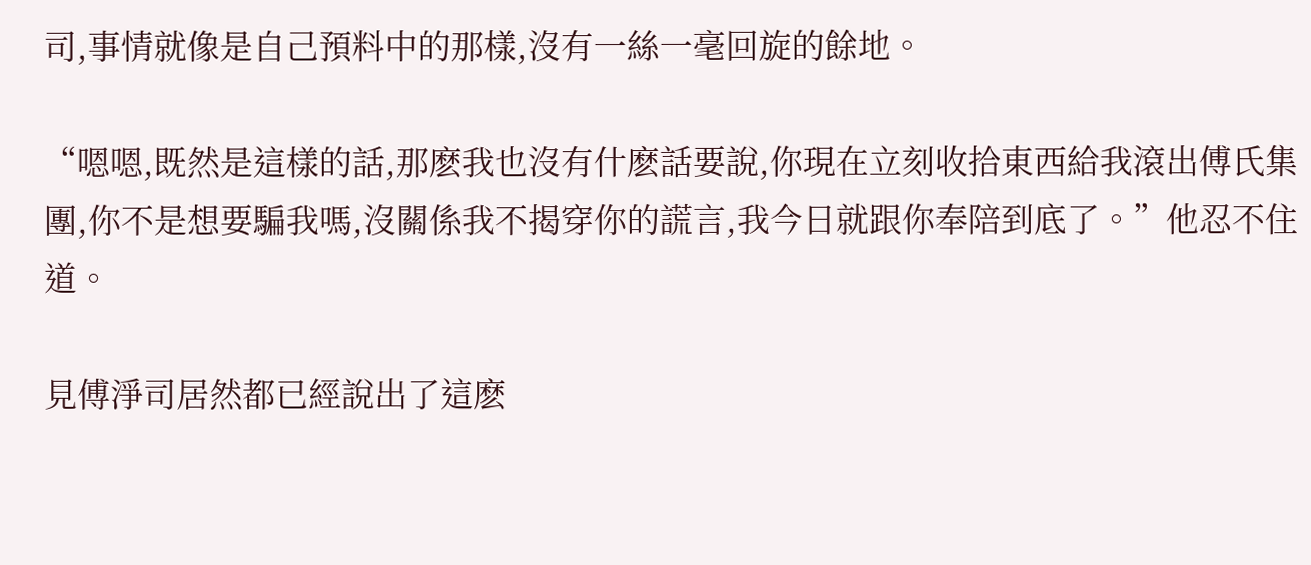司,事情就像是自己預料中的那樣,沒有一絲一毫回旋的餘地。

“嗯嗯,既然是這樣的話,那麽我也沒有什麽話要說,你現在立刻收拾東西給我滾出傅氏集團,你不是想要騙我嗎,沒關係我不揭穿你的謊言,我今日就跟你奉陪到底了。”他忍不住道。

見傅淨司居然都已經說出了這麽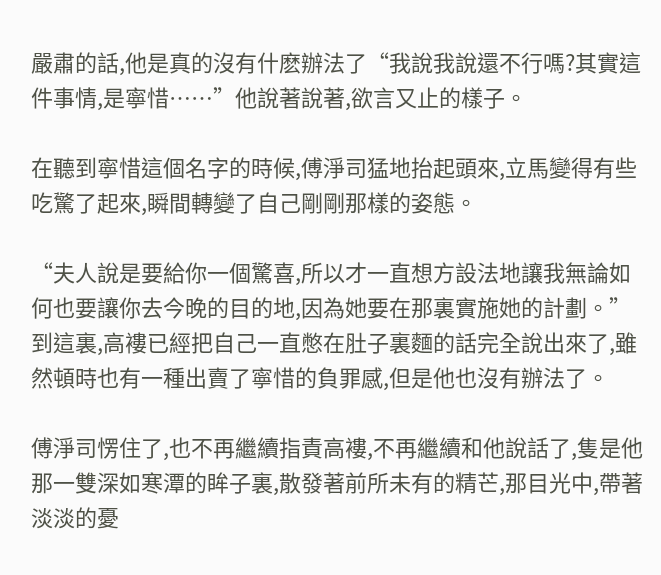嚴肅的話,他是真的沒有什麽辦法了“我說我說還不行嗎?其實這件事情,是寧惜……”他說著說著,欲言又止的樣子。

在聽到寧惜這個名字的時候,傅淨司猛地抬起頭來,立馬變得有些吃驚了起來,瞬間轉變了自己剛剛那樣的姿態。

“夫人說是要給你一個驚喜,所以才一直想方設法地讓我無論如何也要讓你去今晚的目的地,因為她要在那裏實施她的計劃。”到這裏,高褸已經把自己一直憋在肚子裏麵的話完全說出來了,雖然頓時也有一種出賣了寧惜的負罪感,但是他也沒有辦法了。

傅淨司愣住了,也不再繼續指責高褸,不再繼續和他說話了,隻是他那一雙深如寒潭的眸子裏,散發著前所未有的精芒,那目光中,帶著淡淡的憂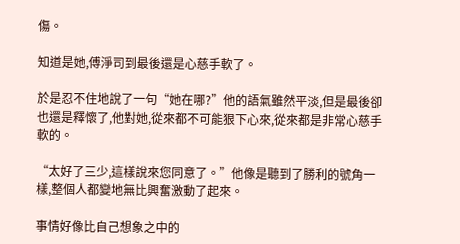傷。

知道是她,傅淨司到最後還是心慈手軟了。

於是忍不住地說了一句“她在哪?”他的語氣雖然平淡,但是最後卻也還是釋懷了,他對她,從來都不可能狠下心來,從來都是非常心慈手軟的。

“太好了三少,這樣說來您同意了。”他像是聽到了勝利的號角一樣,整個人都變地無比興奮激動了起來。

事情好像比自己想象之中的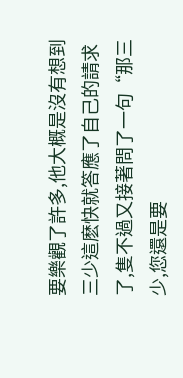要樂觀了許多,他大概是沒有想到三少這麽快就答應了自己的請求了,隻不過又接著問了一句“那三少,您還是要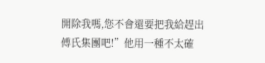開除我嗎,您不會還要把我給趕出傅氏集團吧!”他用一種不太確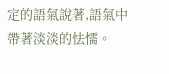定的語氣說著,語氣中帶著淡淡的怯懦。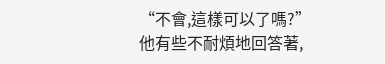“不會,這樣可以了嗎?”他有些不耐煩地回答著,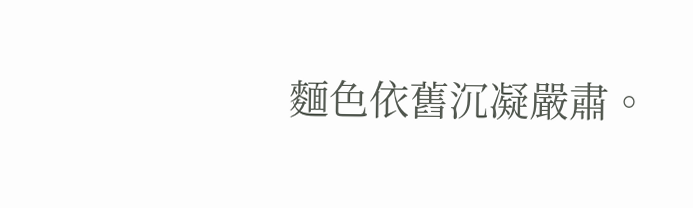麵色依舊沉凝嚴肅。